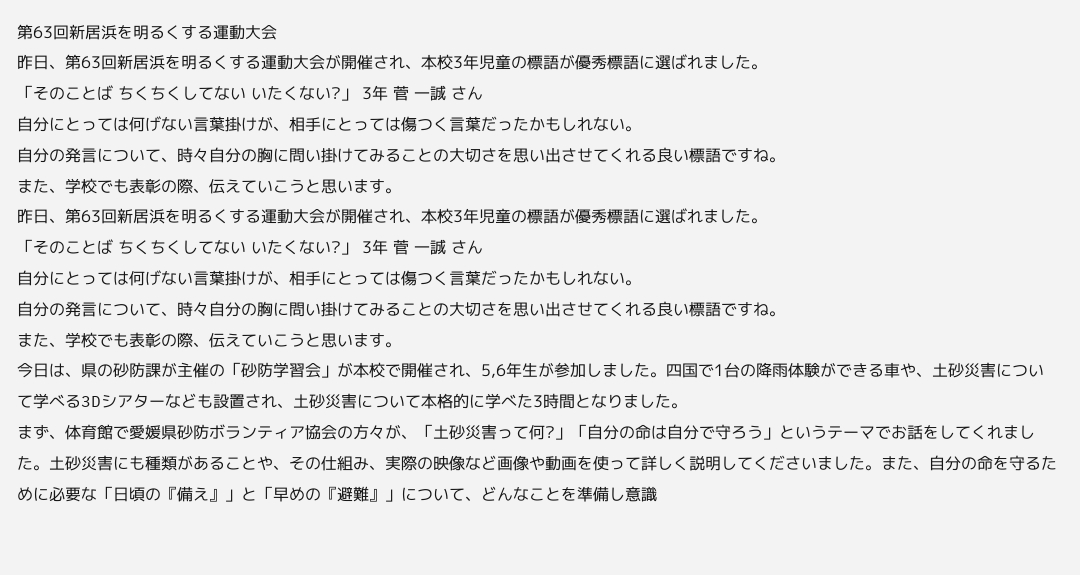第63回新居浜を明るくする運動大会
昨日、第63回新居浜を明るくする運動大会が開催され、本校3年児童の標語が優秀標語に選ばれました。
「そのことば ちくちくしてない いたくない?」 3年 菅 一誠 さん
自分にとっては何げない言葉掛けが、相手にとっては傷つく言葉だったかもしれない。
自分の発言について、時々自分の胸に問い掛けてみることの大切さを思い出させてくれる良い標語ですね。
また、学校でも表彰の際、伝えていこうと思います。
昨日、第63回新居浜を明るくする運動大会が開催され、本校3年児童の標語が優秀標語に選ばれました。
「そのことば ちくちくしてない いたくない?」 3年 菅 一誠 さん
自分にとっては何げない言葉掛けが、相手にとっては傷つく言葉だったかもしれない。
自分の発言について、時々自分の胸に問い掛けてみることの大切さを思い出させてくれる良い標語ですね。
また、学校でも表彰の際、伝えていこうと思います。
今日は、県の砂防課が主催の「砂防学習会」が本校で開催され、5,6年生が参加しました。四国で1台の降雨体験ができる車や、土砂災害について学べる3Dシアターなども設置され、土砂災害について本格的に学べた3時間となりました。
まず、体育館で愛媛県砂防ボランティア協会の方々が、「土砂災害って何?」「自分の命は自分で守ろう」というテーマでお話をしてくれました。土砂災害にも種類があることや、その仕組み、実際の映像など画像や動画を使って詳しく説明してくださいました。また、自分の命を守るために必要な「日頃の『備え』」と「早めの『避難』」について、どんなことを準備し意識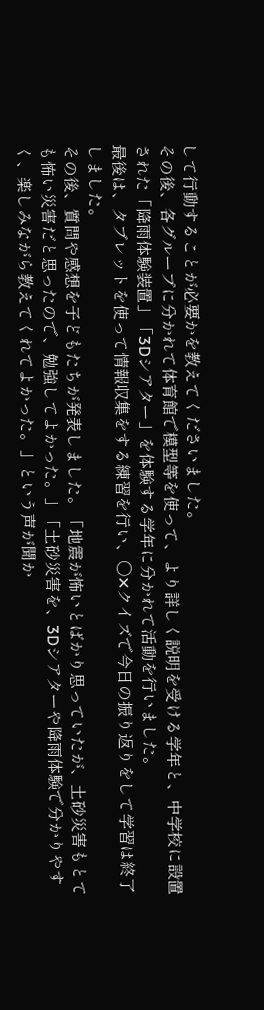して行動することが必要かを教えてくださいました。
その後、各グループに分かれて体育館で模型等を使って、より詳しく説明を受ける学年と、中学校に設置された「降雨体験装置」「3Dシアター」を体験する学年に分かれて活動を行いました。
最後は、タブレットを使って情報収集をする練習を行い、〇✕クイズで今日の振り返りをして学習は終了しました。
その後、質問や感想を子どもたちが発表しました。「地震が怖いとばかり思っていたが、土砂災害もとても怖い災害だと思ったので、勉強してよかった。」「土砂災害を、3Dシアターや降雨体験で分かりやすく、楽しみながら教えてくれてよかった。」という声が聞か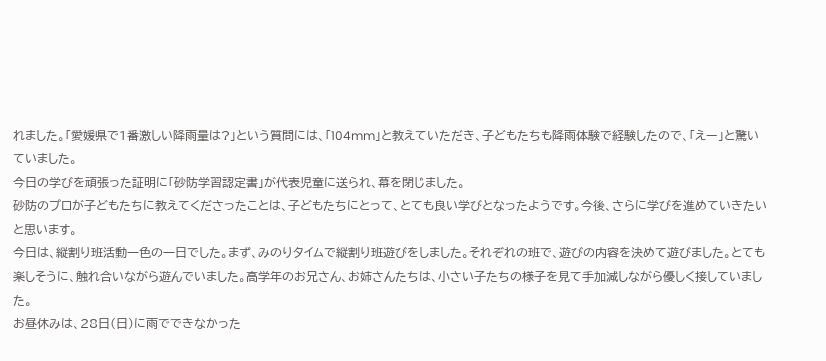れました。「愛媛県で1番激しい降雨量は?」という質問には、「104mm」と教えていただき、子どもたちも降雨体験で経験したので、「えー」と驚いていました。
今日の学びを頑張った証明に「砂防学習認定書」が代表児童に送られ、幕を閉じました。
砂防のプロが子どもたちに教えてくださったことは、子どもたちにとって、とても良い学びとなったようです。今後、さらに学びを進めていきたいと思います。
今日は、縦割り班活動一色の一日でした。まず、みのりタイムで縦割り班遊びをしました。それぞれの班で、遊びの内容を決めて遊びました。とても楽しそうに、触れ合いながら遊んでいました。高学年のお兄さん、お姉さんたちは、小さい子たちの様子を見て手加減しながら優しく接していました。
お昼休みは、28日(日)に雨でできなかった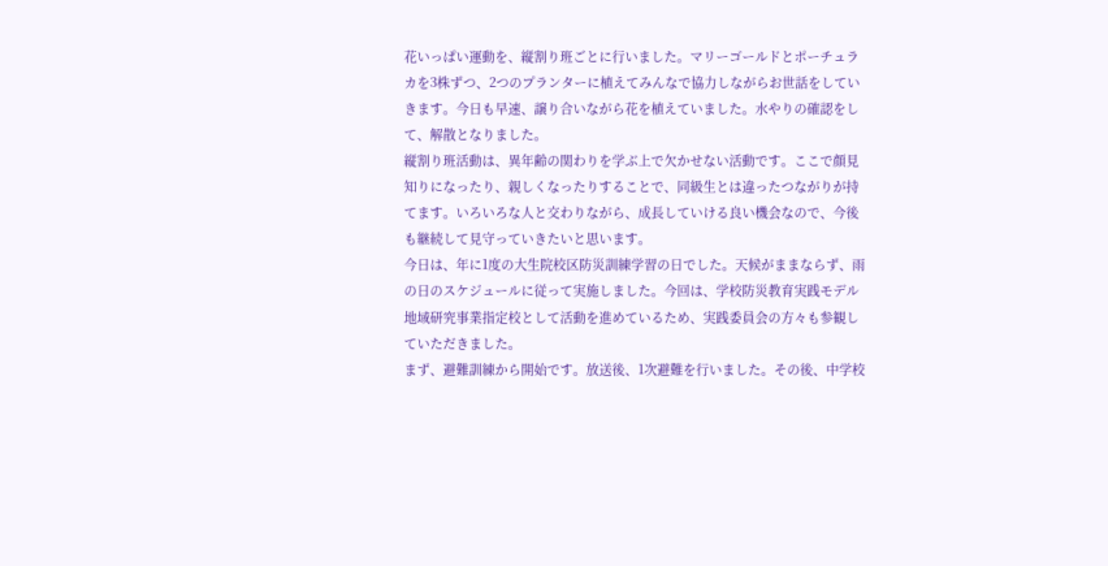花いっぱい運動を、縦割り班ごとに行いました。マリーゴールドとポーチュラカを3株ずつ、2つのプランターに植えてみんなで協力しながらお世話をしていきます。今日も早速、譲り合いながら花を植えていました。水やりの確認をして、解散となりました。
縦割り班活動は、異年齢の関わりを学ぶ上で欠かせない活動です。ここで顔見知りになったり、親しくなったりすることで、同級生とは違ったつながりが持てます。いろいろな人と交わりながら、成長していける良い機会なので、今後も継続して見守っていきたいと思います。
今日は、年に1度の大生院校区防災訓練学習の日でした。天候がままならず、雨の日のスケジュールに従って実施しました。今回は、学校防災教育実践モデル地域研究事業指定校として活動を進めているため、実践委員会の方々も参観していただきました。
まず、避難訓練から開始です。放送後、1次避難を行いました。その後、中学校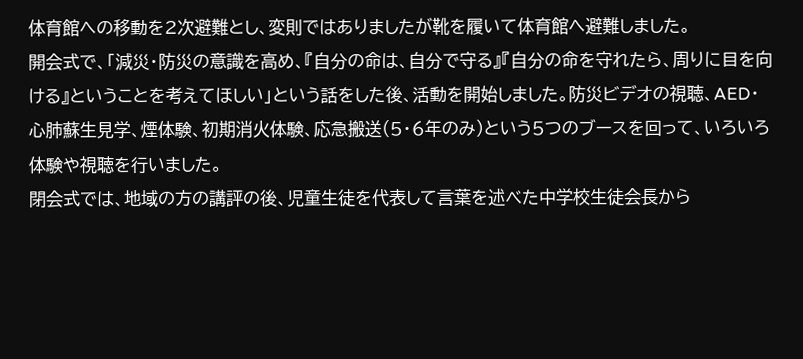体育館への移動を2次避難とし、変則ではありましたが靴を履いて体育館へ避難しました。
開会式で、「減災・防災の意識を高め、『自分の命は、自分で守る』『自分の命を守れたら、周りに目を向ける』ということを考えてほしい」という話をした後、活動を開始しました。防災ビデオの視聴、AED・心肺蘇生見学、煙体験、初期消火体験、応急搬送(5・6年のみ)という5つのブースを回って、いろいろ体験や視聴を行いました。
閉会式では、地域の方の講評の後、児童生徒を代表して言葉を述べた中学校生徒会長から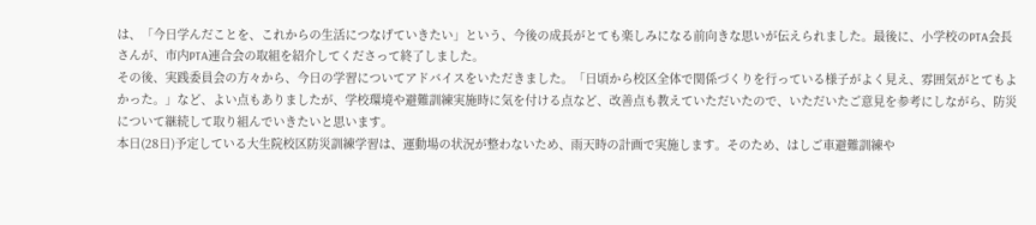は、「今日学んだことを、これからの生活につなげていきたい」という、今後の成長がとても楽しみになる前向きな思いが伝えられました。最後に、小学校のPTA会長さんが、市内PTA連合会の取組を紹介してくださって終了しました。
その後、実践委員会の方々から、今日の学習についてアドバイスをいただきました。「日頃から校区全体で関係づくりを行っている様子がよく見え、雰囲気がとてもよかった。」など、よい点もありましたが、学校環境や避難訓練実施時に気を付ける点など、改善点も教えていただいたので、いただいたご意見を参考にしながら、防災について継続して取り組んでいきたいと思います。
本日(28日)予定している大生院校区防災訓練学習は、運動場の状況が整わないため、雨天時の計画で実施します。そのため、はしご車避難訓練や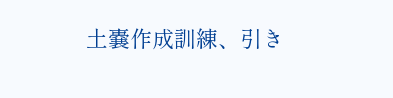土嚢作成訓練、引き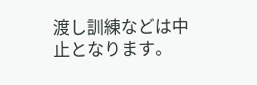渡し訓練などは中止となります。